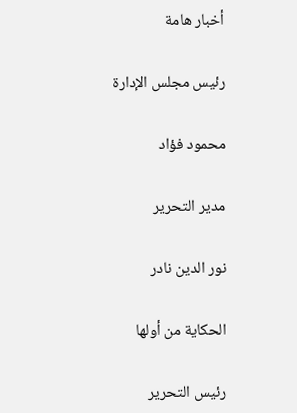أخبار هامة

رئيس مجلس الإدارة

محمود فؤاد

مدير التحرير

نور الدين نادر

الحكاية من أولها

رئيس التحرير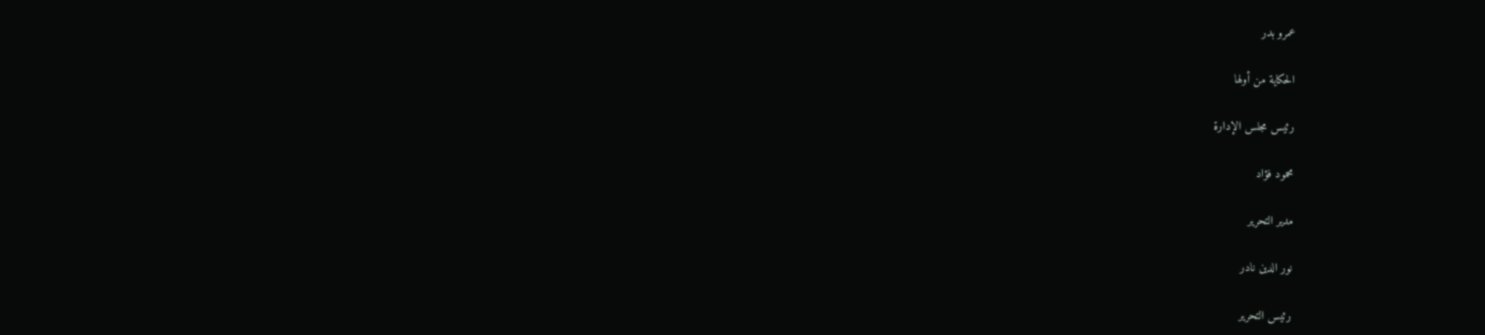عمرو بدر

الحكاية من أولها

رئيس مجلس الإدارة

محمود فؤاد

مدير التحرير

نور الدين نادر

رئيس التحرير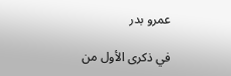عمرو بدر

في ذكرى الأول من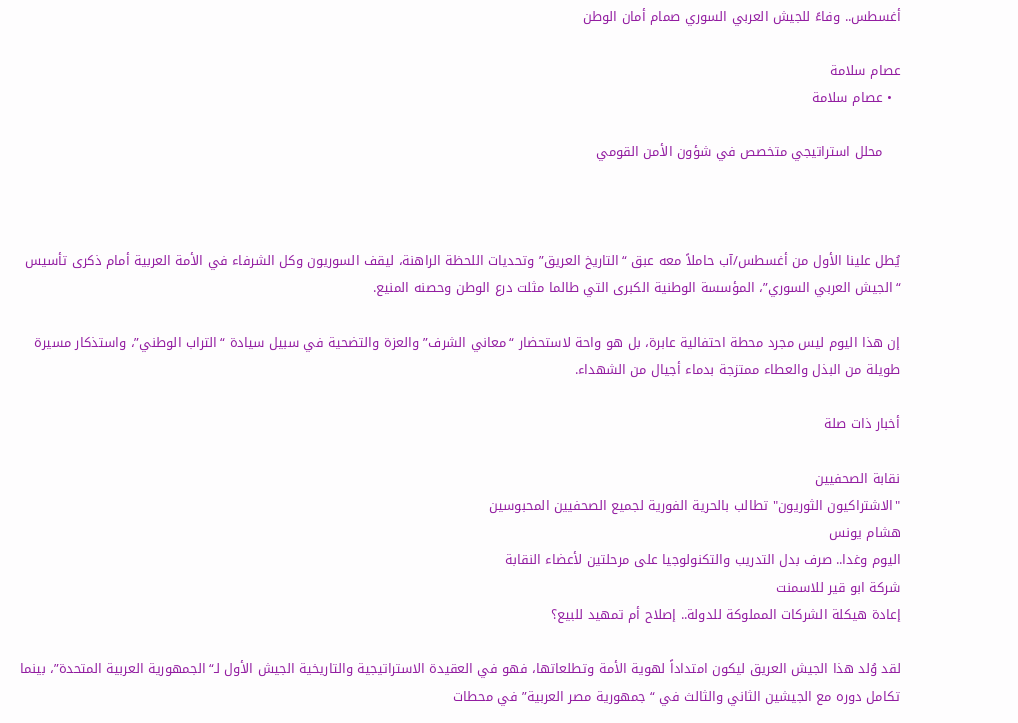أغسطس.. وفاءً للجيش العربي السوري صمام أمان الوطن

عصام سلامة
  • عصام سلامة

    محلل استراتيجي متخصص في شؤون الأمن القومي



يُطل علينا الأول من أغسطس/آب حاملاً معه عبق “التاريخ العريق” وتحديات اللحظة الراهنة، ليقف السوريون وكل الشرفاء في الأمة العربية أمام ذكرى تأسيس “الجيش العربي السوري”، المؤسسة الوطنية الكبرى التي طالما مثلت درع الوطن وحصنه المنيع.

إن هذا اليوم ليس مجرد محطة احتفالية عابرة، بل هو واحة لاستحضار “معاني الشرف” والعزة والتضحية في سبيل سيادة “التراب الوطني”، واستذكار مسيرة طويلة من البذل والعطاء ممتزجة بدماء أجيال من الشهداء.

أخبار ذات صلة

نقابة الصحفيين
"الاشتراكيون الثوريون" تطالب بالحرية الفورية لجميع الصحفيين المحبوسين
هشام يونس
اليوم وغدا.. صرف بدل التدريب والتكنولوجيا على مرحلتين لأعضاء النقابة
شركة ابو قير للاسمنت
إعادة هيكلة الشركات المملوكة للدولة.. إصلاح أم تمهيد للبيع؟

لقد وُلد هذا الجيش العريق ليكون امتداداً لهوية الأمة وتطلعاتها، فهو في العقيدة الاستراتيجية والتاريخية الجيش الأول لـ“الجمهورية العربية المتحدة”، بينما تكامل دوره مع الجيشين الثاني والثالث في “جمهورية مصر العربية” في محطات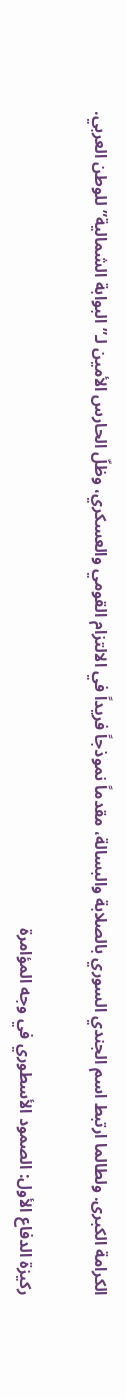الكرامة الكبرى. ولطالما ارتبط اسم الجندي السوري بالصلابة والبسالة، مقدماً نموذجاً فريداً في الالتزام القومي والعسكري، وظلّ الحارس الأمين لـ”البوابة الشمالية” للوطن العربي.

ركيزة الدفاع الأول: الصمود الأسطوري في وجه المؤامرة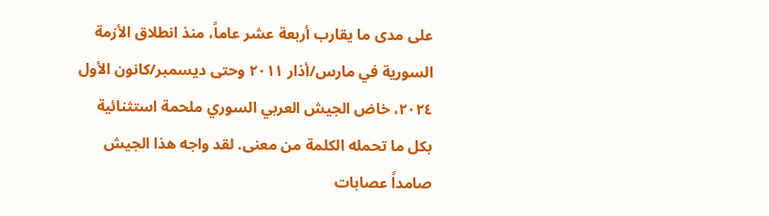على مدى ما يقارب أربعة عشر عاماً، منذ انطلاق الأزمة السورية في مارس/أذار ٢٠١١ وحتى ديسمبر/كانون الأول ٢٠٢٤، خاض الجيش العربي السوري ملحمة استثنائية بكل ما تحمله الكلمة من معنى. لقد واجه هذا الجيش صامداً عصابات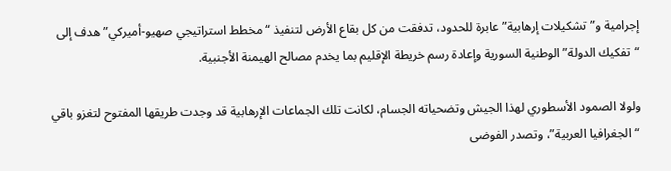إجرامية و”تشكيلات إرهابية” عابرة للحدود، تدفقت من كل بقاع الأرض لتنفيذ “مخطط استراتيجي صهيو-أميركي” هدف إلى “تفكيك الدولة” الوطنية السورية وإعادة رسم خريطة الإقليم بما يخدم مصالح الهيمنة الأجنبية.

ولولا الصمود الأسطوري لهذا الجيش وتضحياته الجسام، لكانت تلك الجماعات الإرهابية قد وجدت طريقها المفتوح لتغزو باقي “الجغرافيا العربية”، وتصدر الفوضى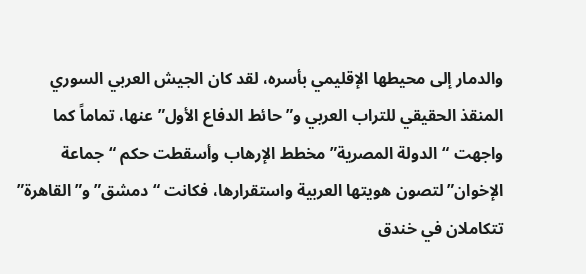والدمار إلى محيطها الإقليمي بأسره، لقد كان الجيش العربي السوري المنقذ الحقيقي للتراب العربي و”حائط الدفاع الأول” عنها، تماماً كما واجهت “الدولة المصرية” مخطط الإرهاب وأسقطت حكم “جماعة الإخوان” لتصون هويتها العربية واستقرارها، فكانت “دمشق” و”القاهرة” تتكاملان في خندق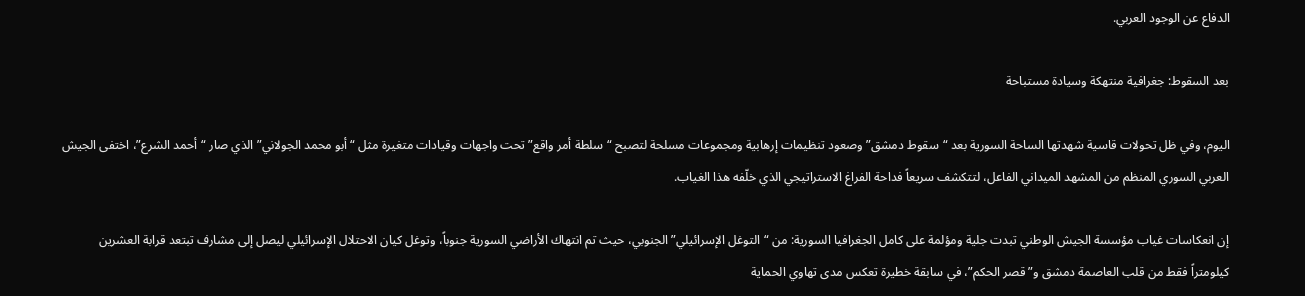الدفاع عن الوجود العربي.

بعد السقوط: جغرافية منتهكة وسيادة مستباحة

اليوم، وفي ظل تحولات قاسية شهدتها الساحة السورية بعد “سقوط دمشق” وصعود تنظيمات إرهابية ومجموعات مسلحة لتصبح “سلطة أمر واقع” تحت واجهات وقيادات متغيرة مثل “أبو محمد الجولاني” الذي صار “أحمد الشرع”، اختفى الجيش العربي السوري المنظم من المشهد الميداني الفاعل، لتتكشف سريعاً فداحة الفراغ الاستراتيجي الذي خلّفه هذا الغياب.

إن انعكاسات غياب مؤسسة الجيش الوطني تبدت جلية ومؤلمة على كامل الجغرافيا السورية: من “التوغل الإسرائيلي” الجنوبي، حيث تم انتهاك الأراضي السورية جنوباً، وتوغل كيان الاحتلال الإسرائيلي ليصل إلى مشارف تبتعد قرابة العشرين كيلومتراً فقط من قلب العاصمة دمشق و”قصر الحكم”، في سابقة خطيرة تعكس مدى تهاوي الحماية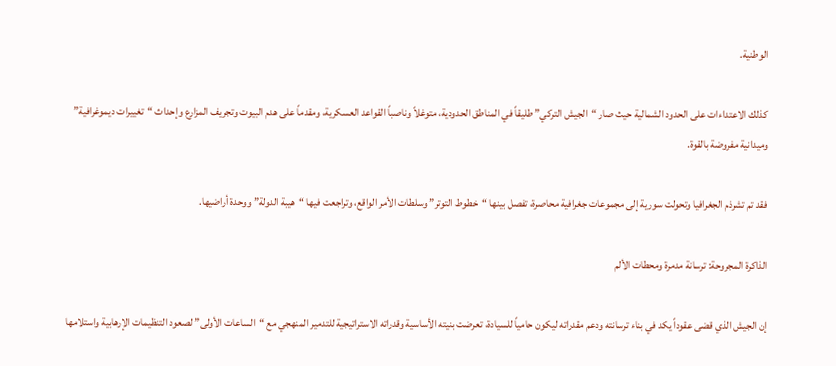الوطنية.

كذلك الاعتداءات على الحدود الشمالية حيث صار “الجيش التركي” طليقاً في المناطق الحدودية، متوغلاً وناصباً القواعد العسكرية، ومقدماً على هدم البيوت وتجريف المزارع وإحداث “تغييرات ديموغرافية” وميدانية مفروضة بالقوة.

فقد تم تشرذم الجغرافيا وتحولت سورية إلى مجموعات جغرافية محاصرة، تفصل بينها “خطوط التوتر” وسلطات الأمر الواقع، وتراجعت فيها “هيبة الدولة” ووحدة أراضيها.

الذاكرة المجروحة: ترسانة مدمرة ومحطات الألم

إن الجيش الذي قضى عقوداً يكد في بناء ترسانته ودعم مقدراته ليكون حامياً للسيادة، تعرضت بنيته الأساسية وقدراته الاستراتيجية للتدمير المنهجي مع “الساعات الأولى” لصعود التنظيمات الإرهابية واستلامها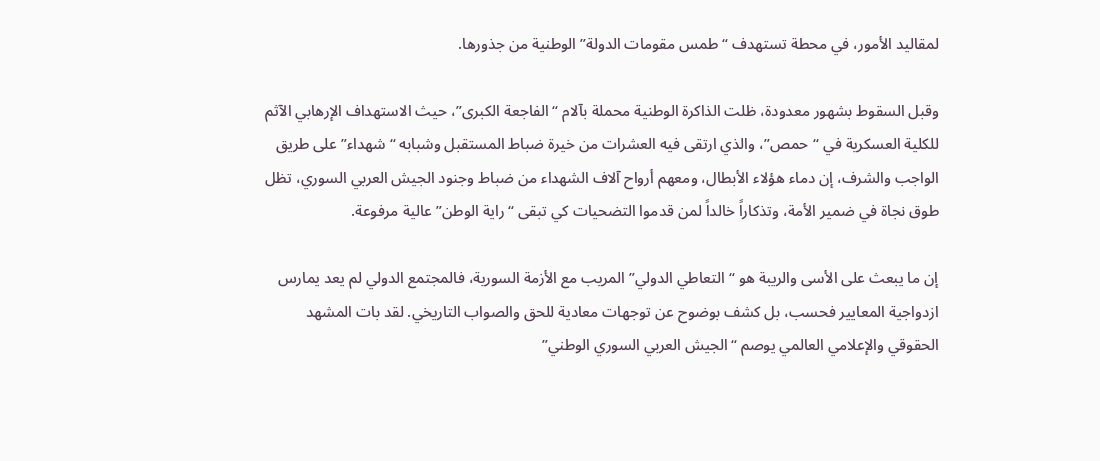لمقاليد الأمور، في محطة تستهدف “طمس مقومات الدولة” الوطنية من جذورها.

وقبل السقوط بشهور معدودة، ظلت الذاكرة الوطنية محملة بآلام “الفاجعة الكبرى”، حيث الاستهداف الإرهابي الآثم للكلية العسكرية في “حمص”، والذي ارتقى فيه العشرات من خيرة ضباط المستقبل وشبابه “شهداء” على طريق الواجب والشرف، إن دماء هؤلاء الأبطال، ومعهم أرواح آلاف الشهداء من ضباط وجنود الجيش العربي السوري، تظل طوق نجاة في ضمير الأمة، وتذكاراً خالداً لمن قدموا التضحيات كي تبقى “راية الوطن” عالية مرفوعة.

إن ما يبعث على الأسى والريبة هو “التعاطي الدولي” المريب مع الأزمة السورية، فالمجتمع الدولي لم يعد يمارس ازدواجية المعايير فحسب، بل كشف بوضوح عن توجهات معادية للحق والصواب التاريخي. لقد بات المشهد الحقوقي والإعلامي العالمي يوصم “الجيش العربي السوري الوطني”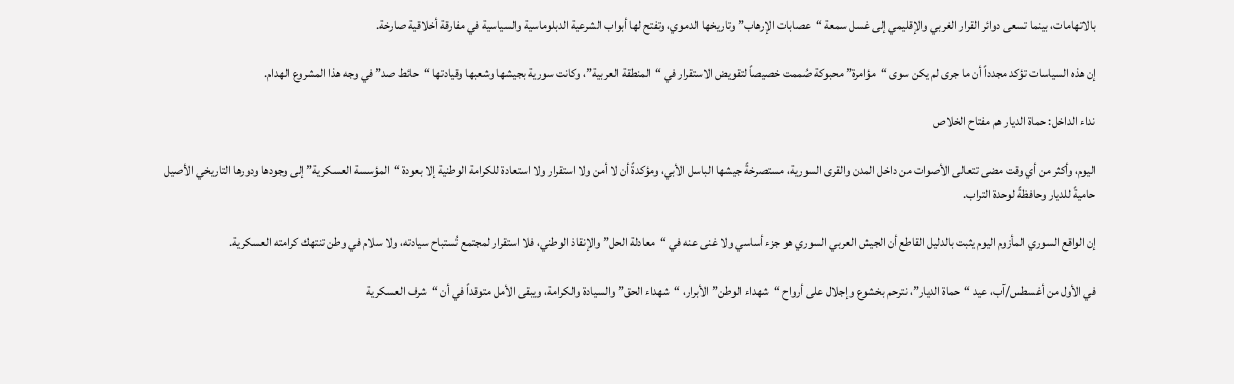بالاتهامات، بينما تسعى دوائر القرار الغربي والإقليمي إلى غسل سمعة “عصابات الإرهاب” وتاريخها الدموي، وتفتح لها أبواب الشرعية الدبلوماسية والسياسية في مفارقة أخلاقية صارخة.

إن هذه السياسات تؤكد مجدداً أن ما جرى لم يكن سوى “مؤامرة” محبوكة صُممت خصيصاً لتقويض الاستقرار في “المنطقة العربية”، وكانت سورية بجيشها وشعبها وقيادتها “حائط صد” في وجه هذا المشروع الهدام.

نداء الداخل: حماة الديار هم مفتاح الخلاص

اليوم، وأكثر من أي وقت مضى تتعالى الأصوات من داخل المدن والقرى السورية، مستصرخةً جيشها الباسل الأبي، ومؤكدةً أن لا أمن ولا استقرار ولا استعادة للكرامة الوطنية إلا بعودة “المؤسسة العسكرية” إلى وجودها ودورها التاريخي الأصيل حاميةً للديار وحافظةً لوحدة التراب.

إن الواقع السوري المأزوم اليوم يثبت بالدليل القاطع أن الجيش العربي السوري هو جزء أساسي ولا غنى عنه في “معادلة الحل” والإنقاذ الوطني، فلا استقرار لمجتمع تُستباح سيادته، ولا سلام في وطن تنتهك كرامته العسكرية.

في الأول من أغسطس/آب، عيد “حماة الديار”، نترحم بخشوع وإجلال على أرواح “شهداء الوطن” الأبرار، “شهداء الحق” والسيادة والكرامة، ويبقى الأمل متوقداً في أن “شرف العسكرية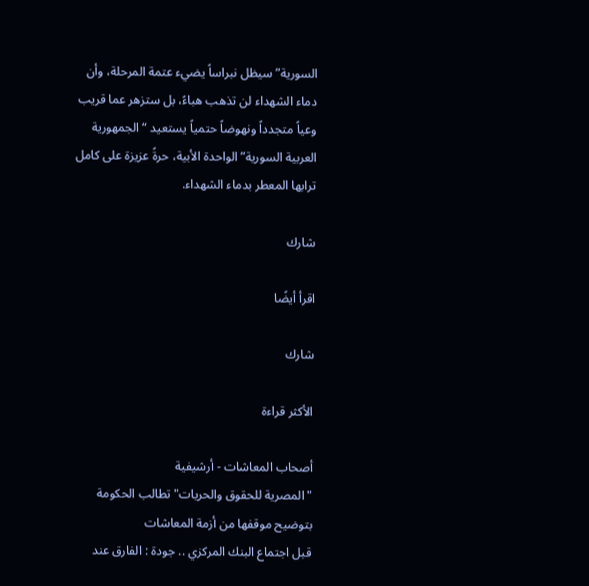السورية” سيظل نبراساً يضيء عتمة المرحلة، وأن دماء الشهداء لن تذهب هباءً، بل ستزهر عما قريب وعياً متجدداً ونهوضاً حتمياً يستعيد “الجمهورية العربية السورية” الواحدة الأبية، حرةً عزيزة على كامل ترابها المعطر بدماء الشهداء.

شارك

اقرأ أيضًا

شارك

الأكثر قراءة

أصحاب المعاشات - أرشيفية
"المصرية للحقوق والحريات" تطالب الحكومة بتوضيح موقفها من أزمة المعاشات
قبل اجتماع البنك المركزي .. جودة : الفارق عند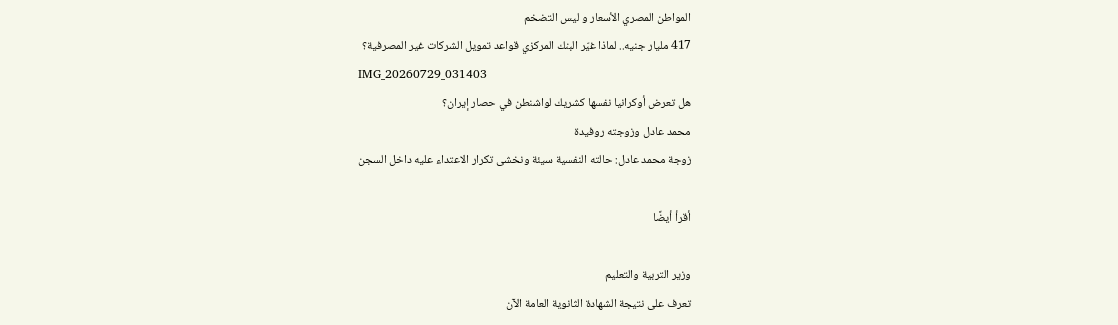المواطن المصري الأسعار و ليس التضخم
417 مليار جنيه.. لماذا غيّر البنك المركزي قواعد تمويل الشركات غير المصرفية؟
IMG_20260729_031403
هل تعرض أوكرانيا نفسها كشريك لواشنطن في حصار إيران؟
محمد عادل وزوجته روفيدة
زوجة محمد عادل: حالته النفسية سيئة ونخشى تكرار الاعتداء عليه داخل السجن

أقرأ أيضًا

وزير التربية والتعليم
تعرف على نتيجة الشهادة الثانوية العامة الآن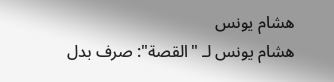هشام يونس
هشام يونس لـ "القصة": صرف بدل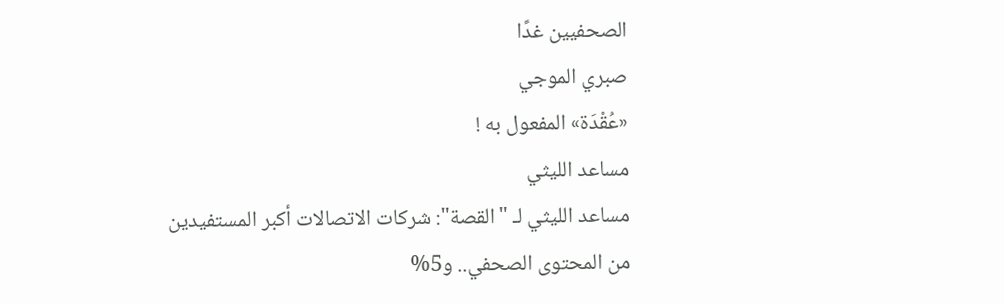الصحفيين غدًا
صبري الموجي
«عُقْدَة» المفعول به !
مساعد الليثي
مساعد الليثي لـ "القصة": شركات الاتصالات أكبر المستفيدين من المحتوى الصحفي.. و5%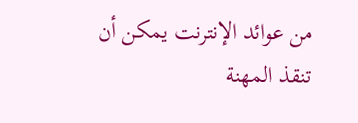من عوائد الإنترنت يمكن أن تنقذ المهنة